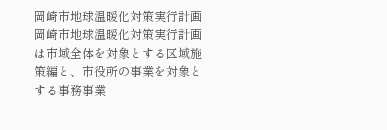岡崎市地球温暖化対策実行計画
岡崎市地球温暖化対策実行計画は市域全体を対象とする区域施策編と、市役所の事業を対象とする事務事業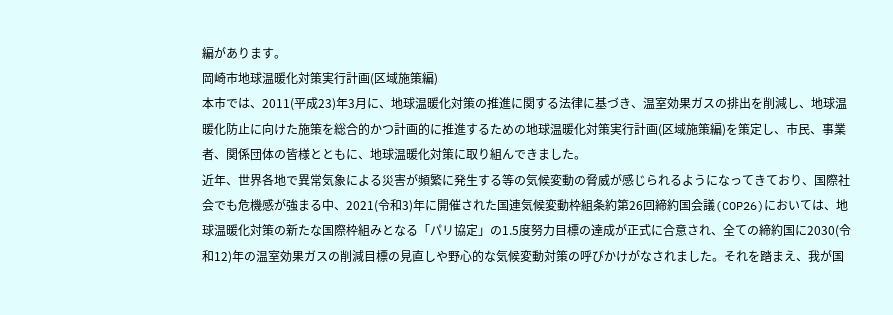編があります。
岡崎市地球温暖化対策実行計画(区域施策編)
本市では、2011(平成23)年3月に、地球温暖化対策の推進に関する法律に基づき、温室効果ガスの排出を削減し、地球温暖化防止に向けた施策を総合的かつ計画的に推進するための地球温暖化対策実行計画(区域施策編)を策定し、市民、事業者、関係団体の皆様とともに、地球温暖化対策に取り組んできました。
近年、世界各地で異常気象による災害が頻繁に発生する等の気候変動の脅威が感じられるようになってきており、国際社会でも危機感が強まる中、2021(令和3)年に開催された国連気候変動枠組条約第26回締約国会議(COP26)においては、地球温暖化対策の新たな国際枠組みとなる「パリ協定」の1.5度努力目標の達成が正式に合意され、全ての締約国に2030(令和12)年の温室効果ガスの削減目標の見直しや野心的な気候変動対策の呼びかけがなされました。それを踏まえ、我が国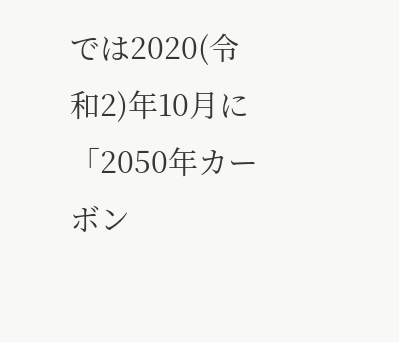では2020(令和2)年10月に「2050年カーボン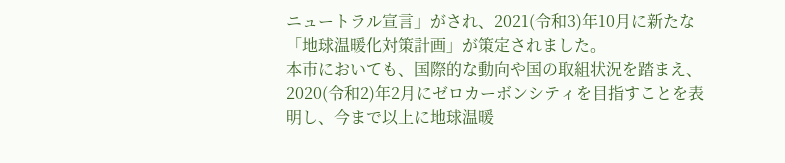ニュートラル宣言」がされ、2021(令和3)年10月に新たな「地球温暖化対策計画」が策定されました。
本市においても、国際的な動向や国の取組状況を踏まえ、2020(令和2)年2月にゼロカーボンシティを目指すことを表明し、今まで以上に地球温暖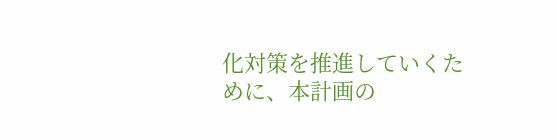化対策を推進していくために、本計画の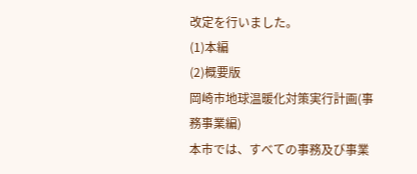改定を行いました。
(1)本編
(2)概要版
岡崎市地球温暖化対策実行計画(事務事業編)
本市では、すべての事務及び事業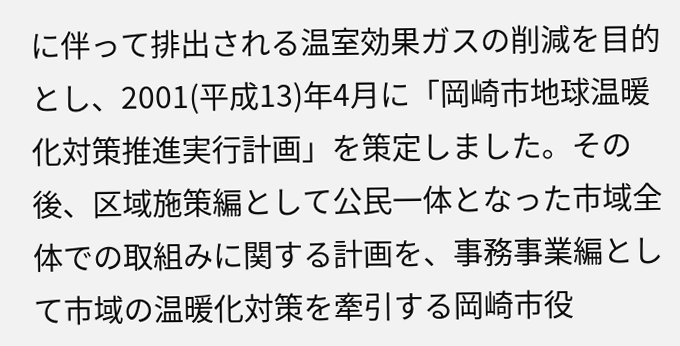に伴って排出される温室効果ガスの削減を目的とし、2001(平成13)年4月に「岡崎市地球温暖化対策推進実行計画」を策定しました。その後、区域施策編として公民一体となった市域全体での取組みに関する計画を、事務事業編として市域の温暖化対策を牽引する岡崎市役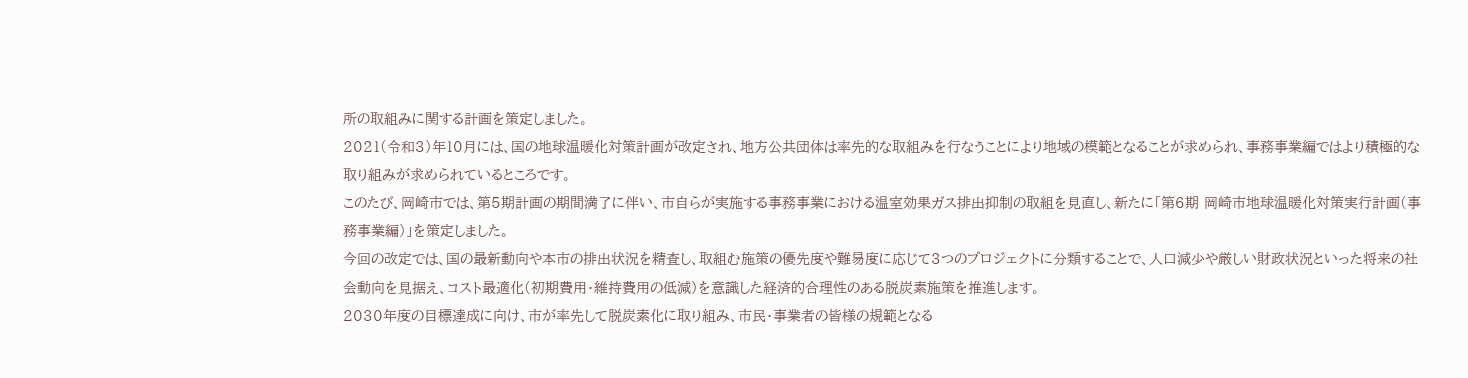所の取組みに関する計画を策定しました。
2021(令和3)年10月には、国の地球温暖化対策計画が改定され、地方公共団体は率先的な取組みを行なうことにより地域の模範となることが求められ、事務事業編ではより積極的な取り組みが求められているところです。
このたび、岡崎市では、第5期計画の期間満了に伴い、市自らが実施する事務事業における温室効果ガス排出抑制の取組を見直し、新たに「第6期 岡崎市地球温暖化対策実行計画(事務事業編)」を策定しました。
今回の改定では、国の最新動向や本市の排出状況を精査し、取組む施策の優先度や難易度に応じて3つのプロジェクトに分類することで、人口減少や厳しい財政状況といった将来の社会動向を見据え、コスト最適化(初期費用・維持費用の低減)を意識した経済的合理性のある脱炭素施策を推進します。
2030年度の目標達成に向け、市が率先して脱炭素化に取り組み、市民・事業者の皆様の規範となる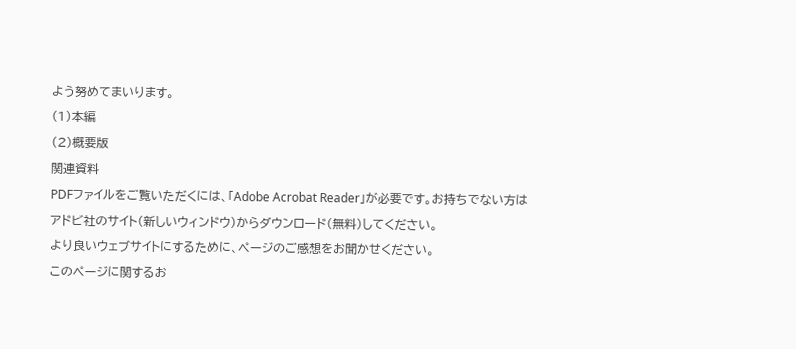よう努めてまいります。
(1)本編
(2)概要版
関連資料
PDFファイルをご覧いただくには、「Adobe Acrobat Reader」が必要です。お持ちでない方はアドビ社のサイト(新しいウィンドウ)からダウンロード(無料)してください。
より良いウェブサイトにするために、ページのご感想をお聞かせください。
このページに関するお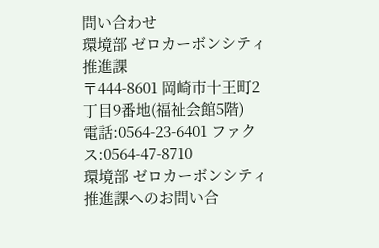問い合わせ
環境部 ゼロカーボンシティ推進課
〒444-8601 岡崎市十王町2丁目9番地(福祉会館5階)
電話:0564-23-6401 ファクス:0564-47-8710
環境部 ゼロカーボンシティ推進課へのお問い合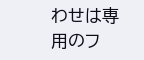わせは専用のフ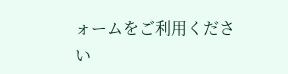ォームをご利用ください